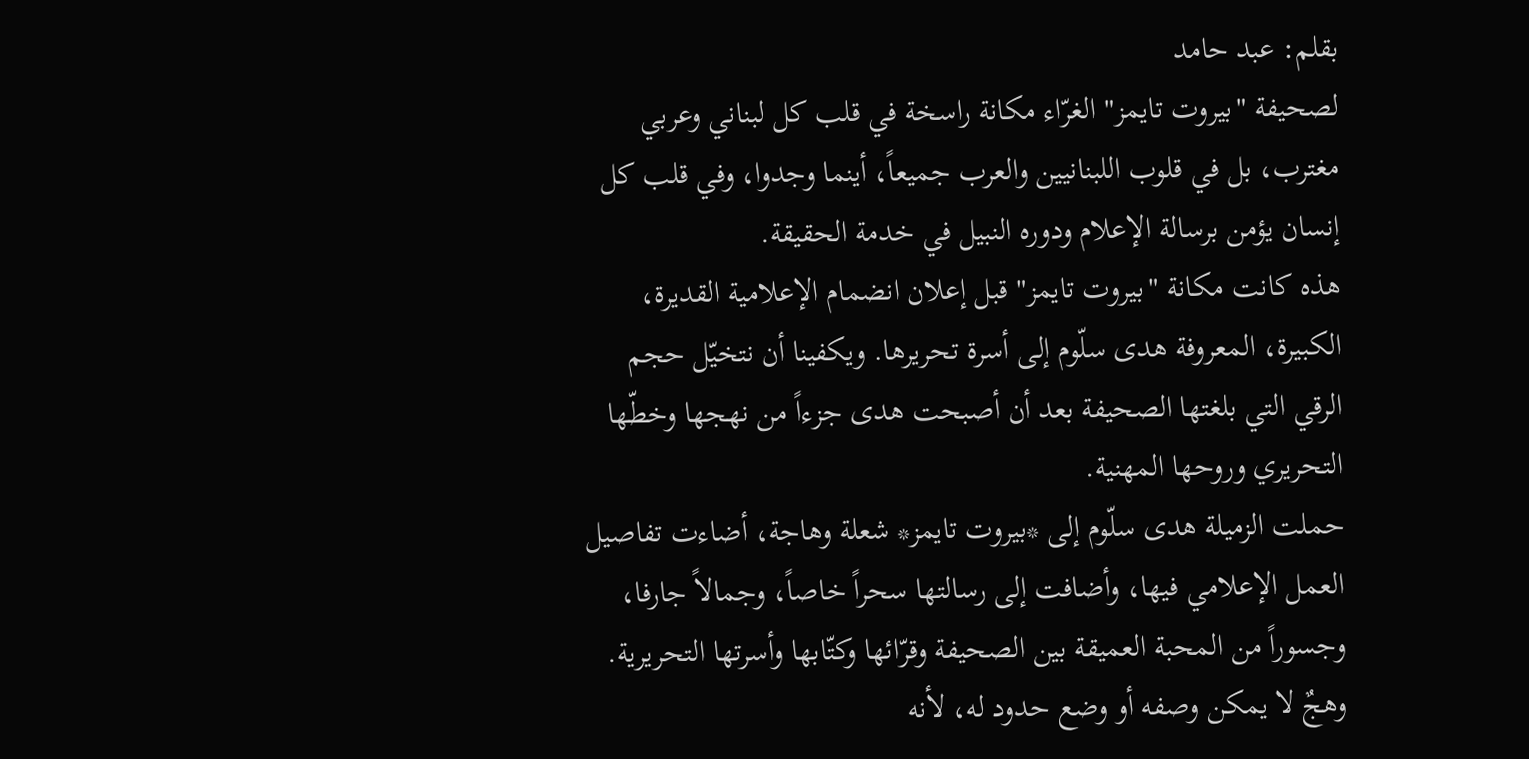بقلم: عبد حامد
لصحيفة "بيروت تايمز" الغرّاء مكانة راسخة في قلب كل لبناني وعربي مغترب، بل في قلوب اللبنانيين والعرب جميعاً، أينما وجدوا، وفي قلب كل إنسان يؤمن برسالة الإعلام ودوره النبيل في خدمة الحقيقة.
هذه كانت مكانة "بيروت تايمز" قبل إعلان انضمام الإعلامية القديرة، الكبيرة، المعروفة هدى سلّوم إلى أسرة تحريرها. ويكفينا أن نتخيّل حجم الرقي التي بلغتها الصحيفة بعد أن أصبحت هدى جزءاً من نهجها وخطّها التحريري وروحها المهنية.
حملت الزميلة هدى سلّوم إلى *بيروت تايمز* شعلة وهاجة، أضاءت تفاصيل العمل الإعلامي فيها، وأضافت إلى رسالتها سحراً خاصاً، وجمالاً جارفا، وجسوراً من المحبة العميقة بين الصحيفة وقرّائها وكتّابها وأسرتها التحريرية. وهجٌ لا يمكن وصفه أو وضع حدود له، لأنه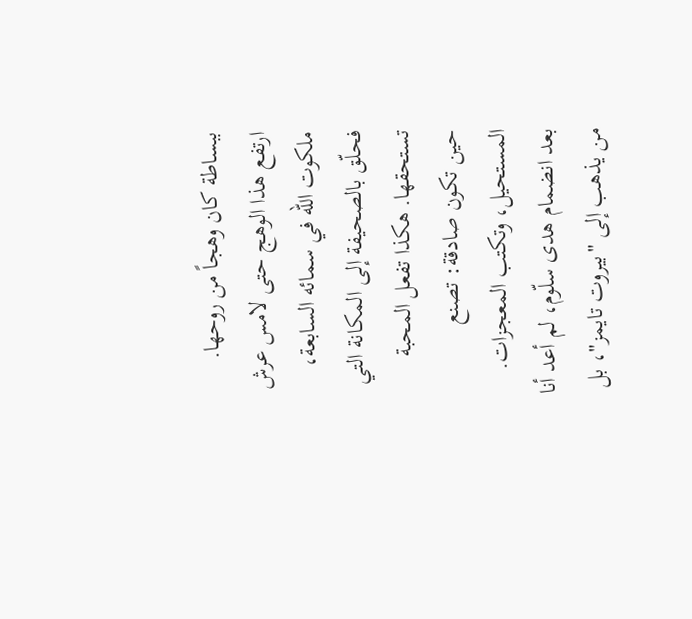ببساطة كان وهجاً من روحها.
ارتفع هذا الوهج حتى لامس عرش ملكوت الله في سمائه السابعة، فحلّق بالصحيفة إلى المكانة التي تستحقها. هكذا تفعل المحبة حين تكون صادقة: تصنع المستحيل، وتكتب المعجزات.
بعد انضمام هدى سلّوم، لم أعد أنا من يذهب إلى "بيروت تايمز"، بل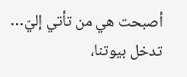أصبحت هي من تأتي إليّ… تدخل بيوتنا،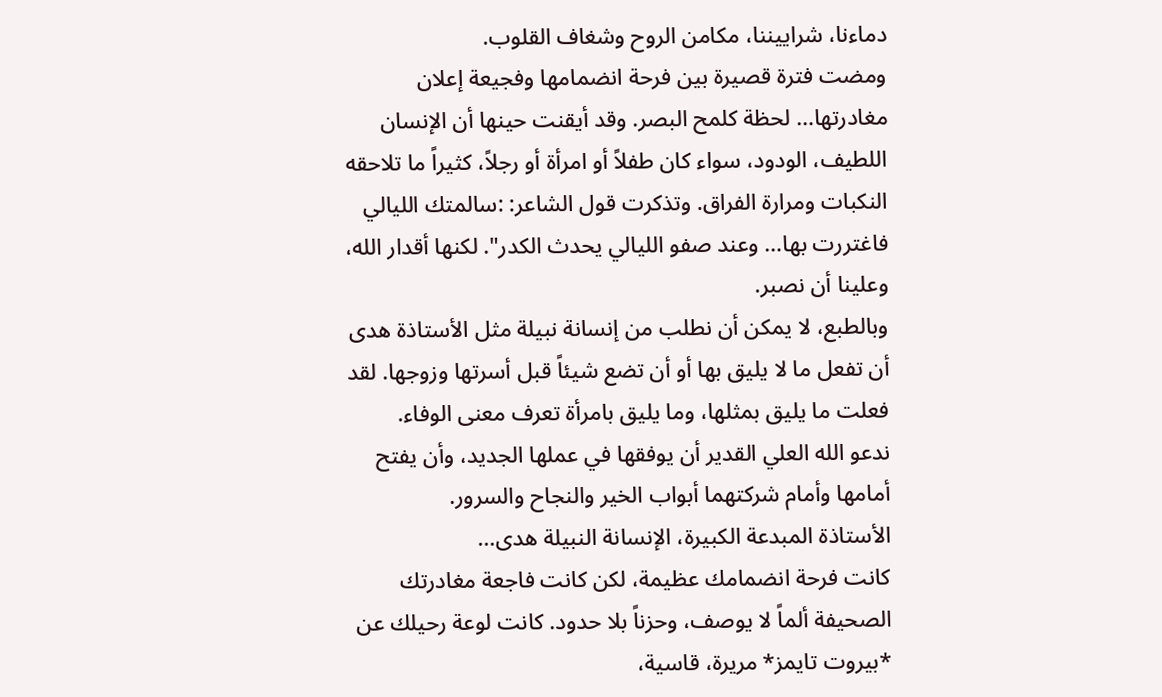دماءنا، شراييننا، مكامن الروح وشغاف القلوب.
ومضت فترة قصيرة بين فرحة انضمامها وفجيعة إعلان مغادرتها… لحظة كلمح البصر. وقد أيقنت حينها أن الإنسان اللطيف، الودود، سواء كان طفلاً أو امرأة أو رجلاً، كثيراً ما تلاحقه النكبات ومرارة الفراق. وتذكرت قول الشاعر: :سالمتك الليالي فاغتررت بها… وعند صفو الليالي يحدث الكدر". لكنها أقدار الله، وعلينا أن نصبر.
وبالطبع، لا يمكن أن نطلب من إنسانة نبيلة مثل الأستاذة هدى أن تفعل ما لا يليق بها أو أن تضع شيئاً قبل أسرتها وزوجها. لقد فعلت ما يليق بمثلها، وما يليق بامرأة تعرف معنى الوفاء.
ندعو الله العلي القدير أن يوفقها في عملها الجديد، وأن يفتح أمامها وأمام شركتهما أبواب الخير والنجاح والسرور.
الأستاذة المبدعة الكبيرة، الإنسانة النبيلة هدى…
كانت فرحة انضمامك عظيمة، لكن كانت فاجعة مغادرتك الصحيفة ألماً لا يوصف، وحزناً بلا حدود. كانت لوعة رحيلك عن *بيروت تايمز* مريرة، قاسية،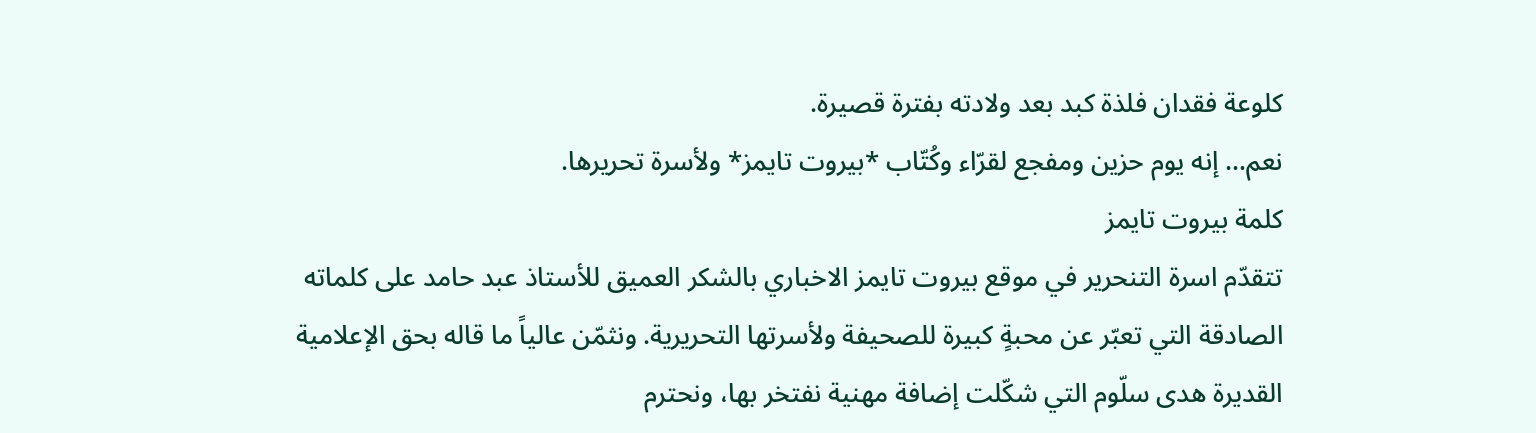كلوعة فقدان فلذة كبد بعد ولادته بفترة قصيرة.
نعم… إنه يوم حزين ومفجع لقرّاء وكُتّاب *بيروت تايمز* ولأسرة تحريرها.
كلمة بيروت تايمز
تتقدّم اسرة التنحرير في موقع بيروت تايمز الاخباري بالشكر العميق للأستاذ عبد حامد على كلماته الصادقة التي تعبّر عن محبةٍ كبيرة للصحيفة ولأسرتها التحريرية. ونثمّن عالياً ما قاله بحق الإعلامية القديرة هدى سلّوم التي شكّلت إضافة مهنية نفتخر بها، ونحترم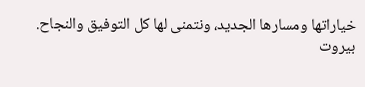خياراتها ومسارها الجديد، ونتمنى لها كل التوفيق والنجاح.
بيروت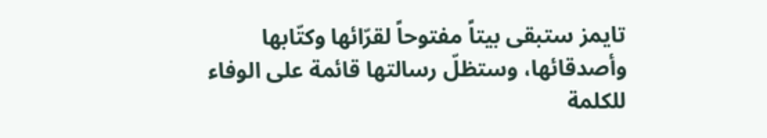تايمز ستبقى بيتاً مفتوحاً لقرّائها وكتّابها وأصدقائها، وستظلّ رسالتها قائمة على الوفاء للكلمة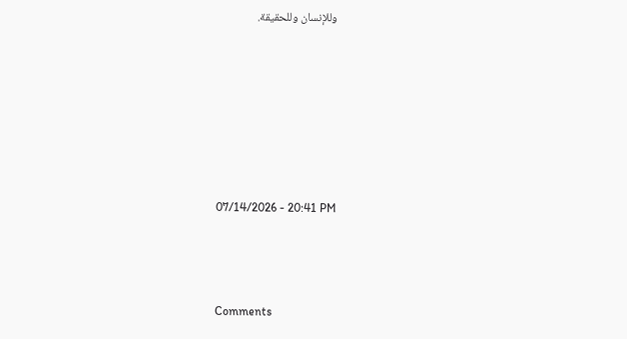وللإنسان وللحقيقة.










07/14/2026 - 20:41 PM





Comments